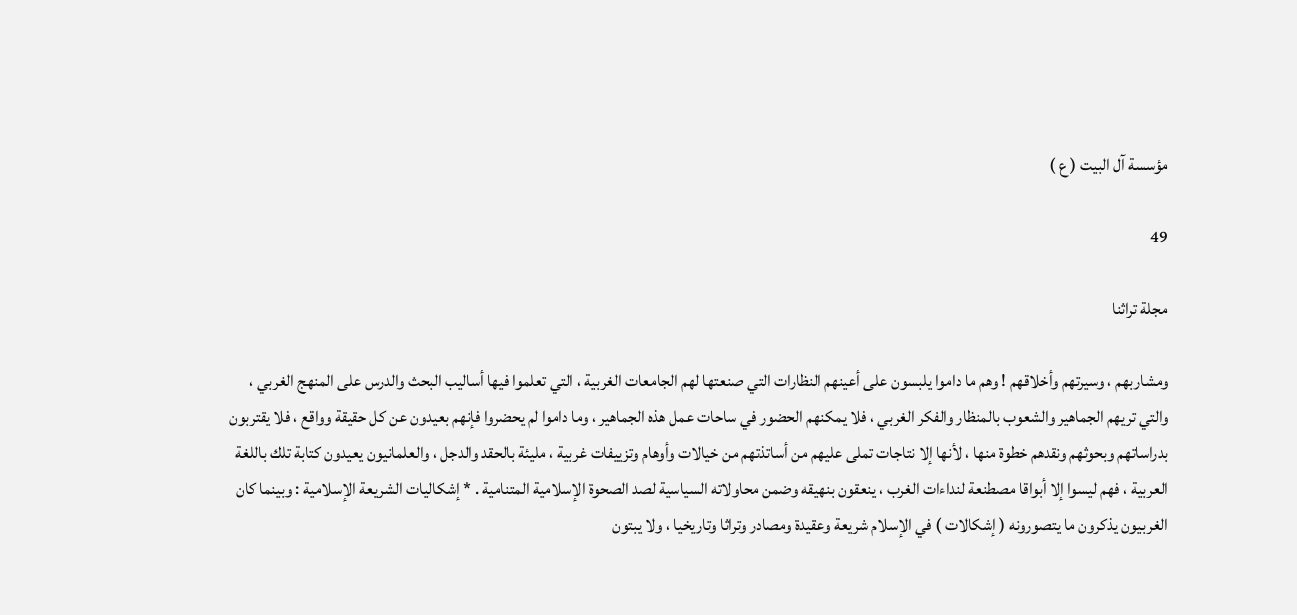مؤسسة آل البيت ( ع )

49

مجلة تراثنا

ومشاربهم ، وسيرتهم وأخلاقهم ! وهم ما داموا يلبسون على أعينهم النظارات التي صنعتها لهم الجامعات الغربية ، التي تعلموا فيها أساليب البحث والدرس على المنهج الغربي ، والتي تريهم الجماهير والشعوب بالمنظار والفكر الغربي ، فلا يمكنهم الحضور في ساحات عمل هذه الجماهير ، وما داموا لم يحضروا فإنهم بعيدون عن كل حقيقة وواقع ، فلا يقتربون بدراساتهم وبحوثهم ونقدهم خطوة منها ، لأنها إلا نتاجات تملى عليهم من أساتذتهم من خيالات وأوهام وتزييفات غربية ، مليئة بالحقد والدجل ، والعلمانيون يعيدون كتابة تلك باللغة العربية ، فهم ليسوا إلا أبواقا مصطنعة لنداءات الغرب ، ينعقون بنهيقه وضمن محاولاته السياسية لصد الصحوة الإسلامية المتنامية . * إشكاليات الشريعة الإسلامية : وبينما كان الغربيون يذكرون ما يتصورونه ( إشكالات ) في الإسلام شريعة وعقيدة ومصادر وتراثا وتاريخيا ، ولا يبتون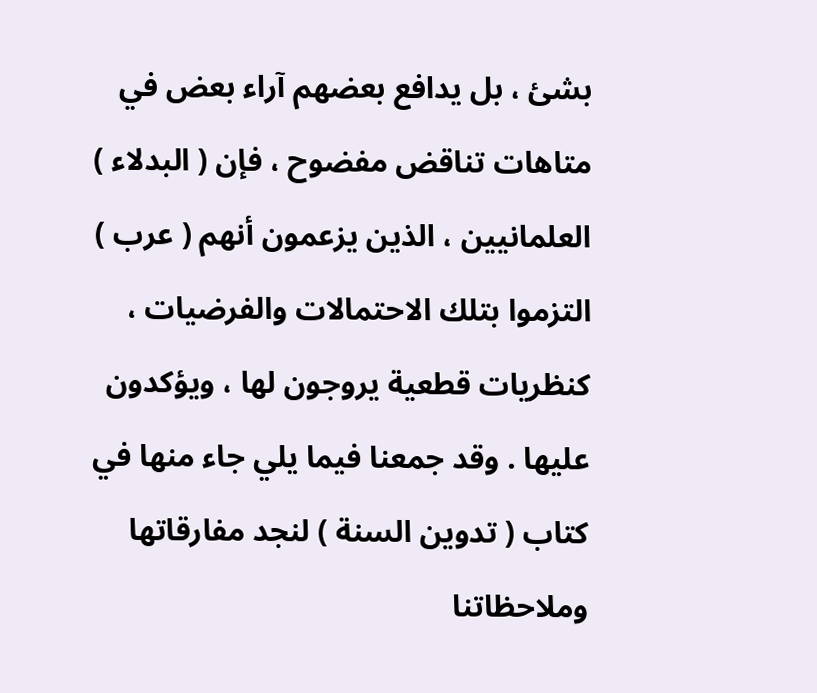بشئ ، بل يدافع بعضهم آراء بعض في متاهات تناقض مفضوح ، فإن ( البدلاء ) العلمانيين ، الذين يزعمون أنهم ( عرب ) التزموا بتلك الاحتمالات والفرضيات ، كنظريات قطعية يروجون لها ، ويؤكدون عليها . وقد جمعنا فيما يلي جاء منها في كتاب ( تدوين السنة ) لنجد مفارقاتها وملاحظاتنا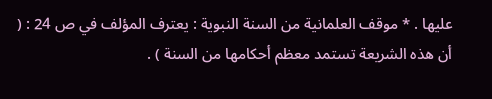عليها . * موقف العلمانية من السنة النبوية : يعترف المؤلف في ص 24 : ( أن هذه الشريعة تستمد معظم أحكامها من السنة ) .